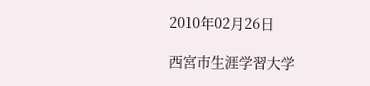2010年02月26日

西宮市生涯学習大学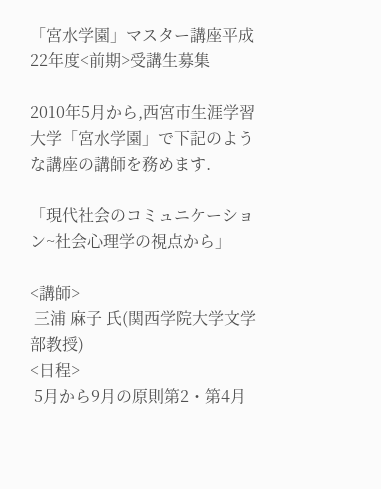「宮水学園」マスター講座平成22年度<前期>受講生募集

2010年5月から,西宮市生涯学習大学「宮水学園」で下記のような講座の講師を務めます.

「現代社会のコミュニケーション~社会心理学の視点から」

<講師>
 三浦 麻子 氏(関西学院大学文学部教授)
<日程>
 5月から9月の原則第2・第4月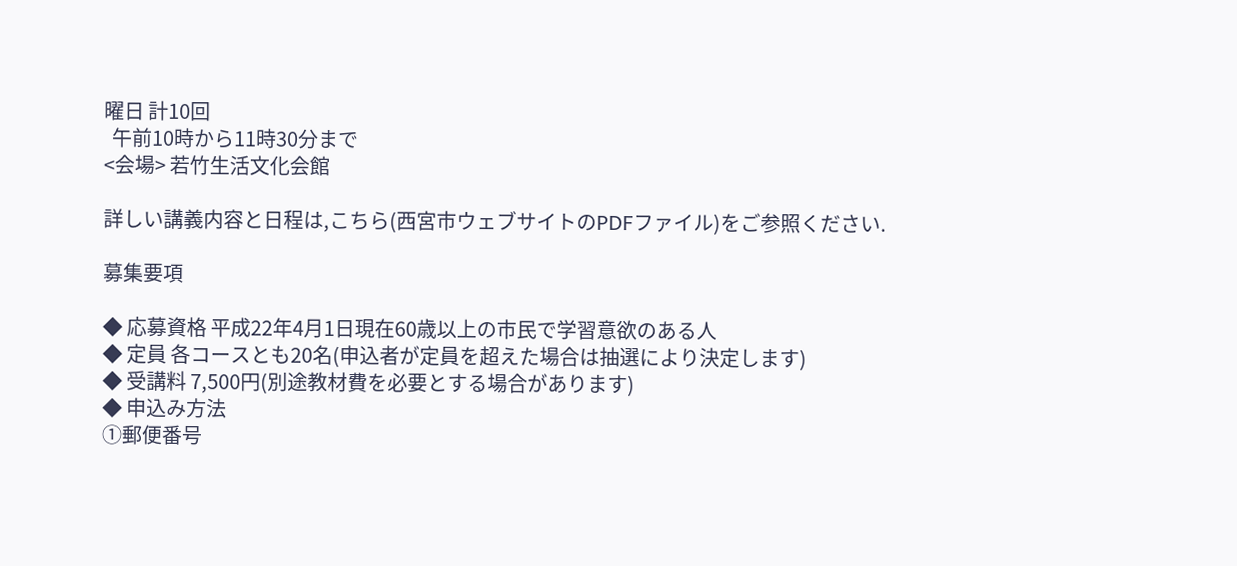曜日 計10回
  午前10時から11時30分まで
<会場> 若竹生活文化会館

詳しい講義内容と日程は,こちら(西宮市ウェブサイトのPDFファイル)をご参照ください.

募集要項

◆ 応募資格 平成22年4月1日現在60歳以上の市民で学習意欲のある人
◆ 定員 各コースとも20名(申込者が定員を超えた場合は抽選により決定します)
◆ 受講料 7,500円(別途教材費を必要とする場合があります)
◆ 申込み方法
①郵便番号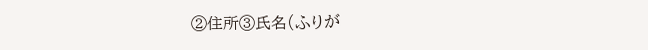②住所③氏名(ふりが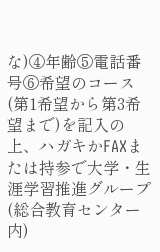な)④年齢⑤電話番号⑥希望のコース(第1希望から第3希望まで)を記入の上、ハガキかFAXまたは持参で大学・生涯学習推進グループ(総合教育センター内)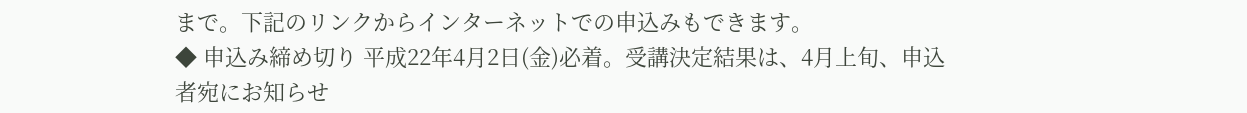まで。下記のリンクからインターネットでの申込みもできます。
◆ 申込み締め切り 平成22年4月2日(金)必着。受講決定結果は、4月上旬、申込者宛にお知らせ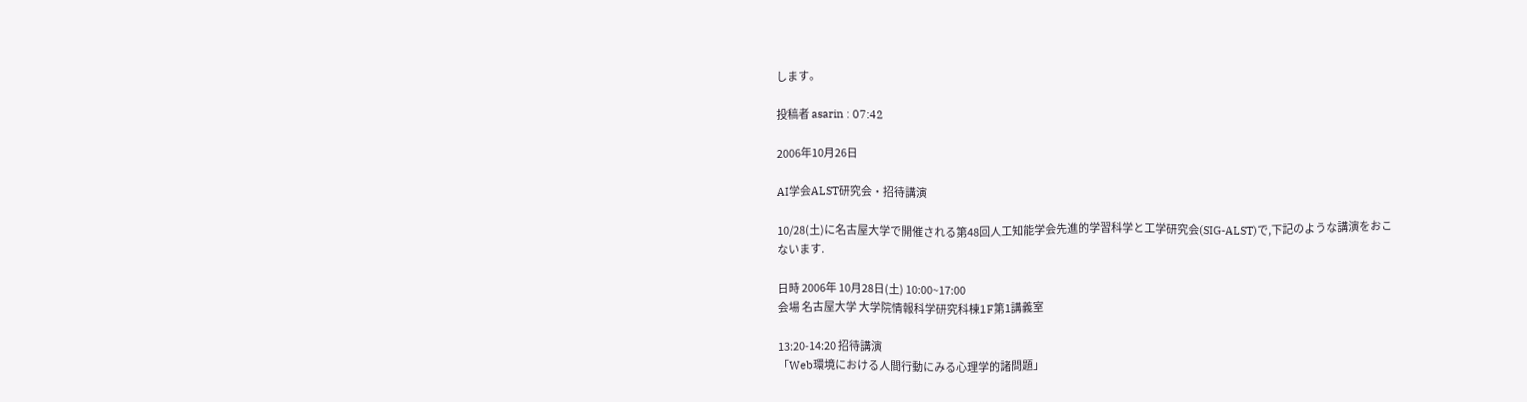します。

投稿者 asarin : 07:42

2006年10月26日

AI学会ALST研究会・招待講演

10/28(土)に名古屋大学で開催される第48回人工知能学会先進的学習科学と工学研究会(SIG-ALST)で,下記のような講演をおこないます.

日時 2006年 10月28日(土) 10:00~17:00
会場 名古屋大学 大学院情報科学研究科棟1F第1講義室

13:20-14:20 招待講演
「Web環境における人間行動にみる心理学的諸問題」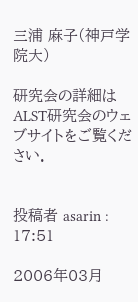三浦 麻子(神戸学院大)

研究会の詳細はALST研究会のウェブサイトをご覧ください.


投稿者 asarin : 17:51

2006年03月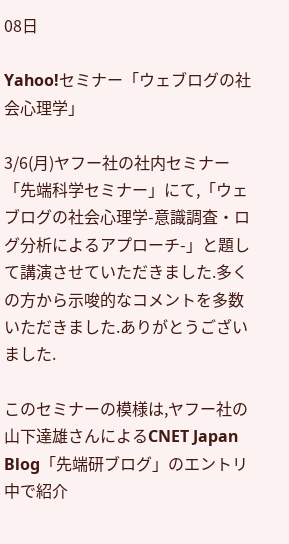08日

Yahoo!セミナー「ウェブログの社会心理学」

3/6(月)ヤフー社の社内セミナー「先端科学セミナー」にて,「ウェブログの社会心理学-意識調査・ログ分析によるアプローチ-」と題して講演させていただきました.多くの方から示唆的なコメントを多数いただきました.ありがとうございました.

このセミナーの模様は,ヤフー社の山下達雄さんによるCNET Japan Blog「先端研ブログ」のエントリ中で紹介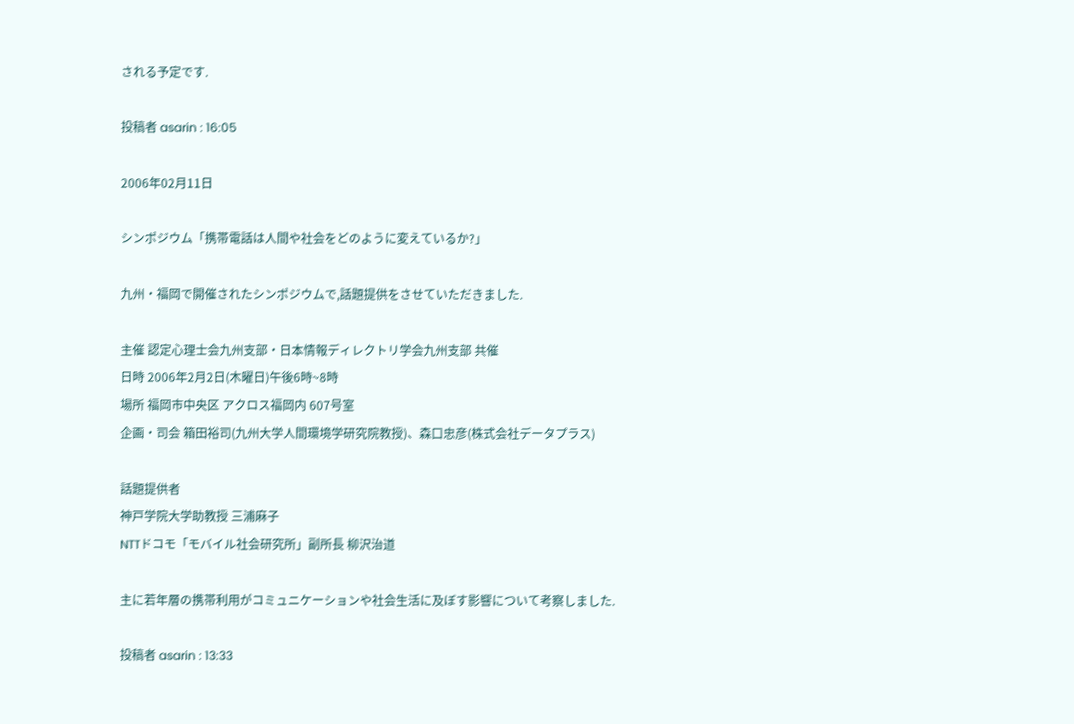される予定です.

投稿者 asarin : 16:05

2006年02月11日

シンポジウム「携帯電話は人間や社会をどのように変えているか?」

九州・福岡で開催されたシンポジウムで,話題提供をさせていただきました.

主催 認定心理士会九州支部・日本情報ディレクトリ学会九州支部 共催
日時 2006年2月2日(木曜日)午後6時~8時
場所 福岡市中央区 アクロス福岡内 607号室
企画・司会 箱田裕司(九州大学人間環境学研究院教授)、森口忠彦(株式会社データプラス)

話題提供者
神戸学院大学助教授 三浦麻子
NTTドコモ「モバイル社会研究所」副所長 柳沢治道

主に若年層の携帯利用がコミュニケーションや社会生活に及ぼす影響について考察しました.

投稿者 asarin : 13:33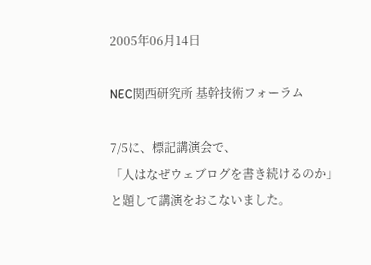2005年06月14日

NEC関西研究所 基幹技術フォーラム

7/5に、標記講演会で、
「人はなぜウェブログを書き続けるのか」
と題して講演をおこないました。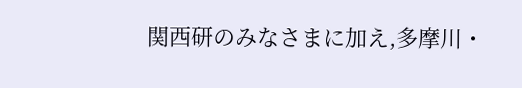関西研のみなさまに加え,多摩川・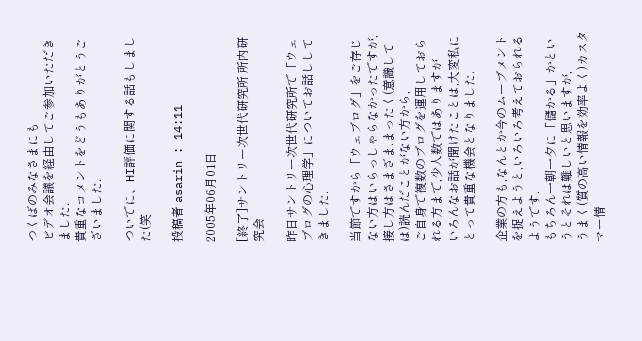つくばのみなさまにも
ビデオ会議を経由してご参加いただきました.
貴重なコメントをどうもありがとうございました.

ついでに、HI評価に関する話もしました(笑

投稿者 asarin : 14:11

2005年06月01日

[終了]サントリー次世代研究所 所内研究会

昨日サントリー次世代研究所で「ウェブログの心理学」についてお話ししてきました.

当節ですから「ウェブログ」をご存じない方はいらっしゃらなかったですが,
接し方はさまざま.まったく(意識しては)読んだことがない方から,
ご自身で複数のブログを運用しておられる方まで,少人数ではありますが
いろんなお話が聞けたことは,大変私にとって貴重な機会となりました.

企業の方も,なんとか今のムーブメントを捉えようと,いろいろ考えておられるようです.
もちろん一朝一夕に「儲かる」かというとそれは難しいと思いますが,
うまく(質の高い情報を効率よく)カスタマー情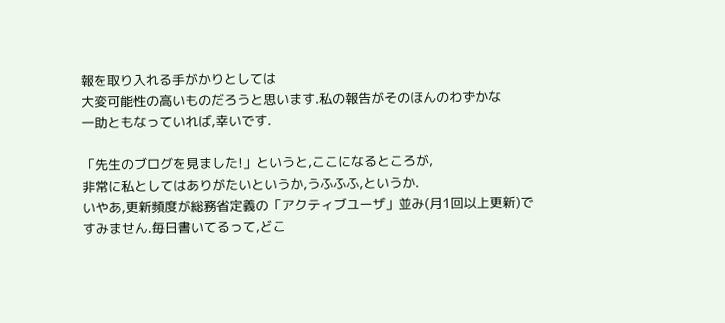報を取り入れる手がかりとしては
大変可能性の高いものだろうと思います.私の報告がそのほんのわずかな
一助ともなっていれば,幸いです.

「先生のブログを見ました!」というと,ここになるところが,
非常に私としてはありがたいというか,うふふふ,というか.
いやあ,更新頻度が総務省定義の「アクティブユーザ」並み(月1回以上更新)で
すみません.毎日書いてるって,どこ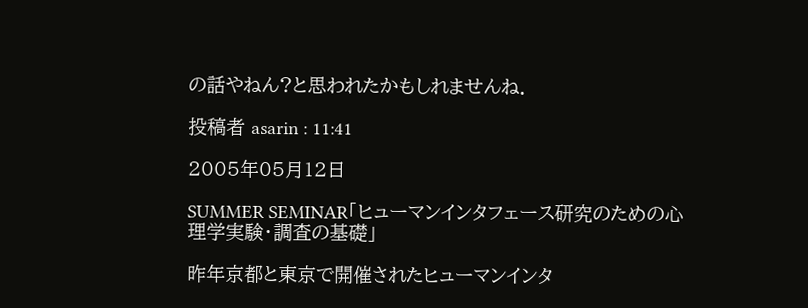の話やねん?と思われたかもしれませんね.

投稿者 asarin : 11:41

2005年05月12日

SUMMER SEMINAR「ヒューマンインタフェース研究のための心理学実験・調査の基礎」

昨年京都と東京で開催されたヒューマンインタ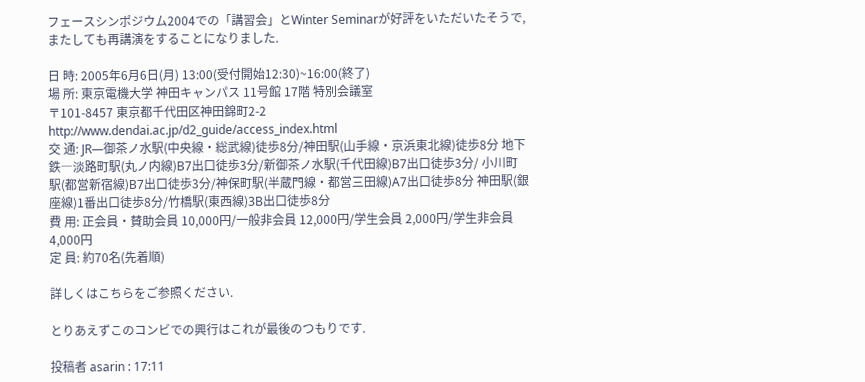フェースシンポジウム2004での「講習会」とWinter Seminarが好評をいただいたそうで,またしても再講演をすることになりました.

日 時: 2005年6月6日(月) 13:00(受付開始12:30)~16:00(終了)
場 所: 東京電機大学 神田キャンパス 11号館 17階 特別会議室
〒101-8457 東京都千代田区神田錦町2-2
http://www.dendai.ac.jp/d2_guide/access_index.html
交 通: JR―御茶ノ水駅(中央線・総武線)徒歩8分/神田駅(山手線・京浜東北線)徒歩8分 地下鉄―淡路町駅(丸ノ内線)B7出口徒歩3分/新御茶ノ水駅(千代田線)B7出口徒歩3分/ 小川町駅(都営新宿線)B7出口徒歩3分/神保町駅(半蔵門線・都営三田線)A7出口徒歩8分 神田駅(銀座線)1番出口徒歩8分/竹橋駅(東西線)3B出口徒歩8分
費 用: 正会員・賛助会員 10,000円/一般非会員 12,000円/学生会員 2,000円/学生非会員 4,000円
定 員: 約70名(先着順)

詳しくはこちらをご参照ください.

とりあえずこのコンビでの興行はこれが最後のつもりです.

投稿者 asarin : 17:11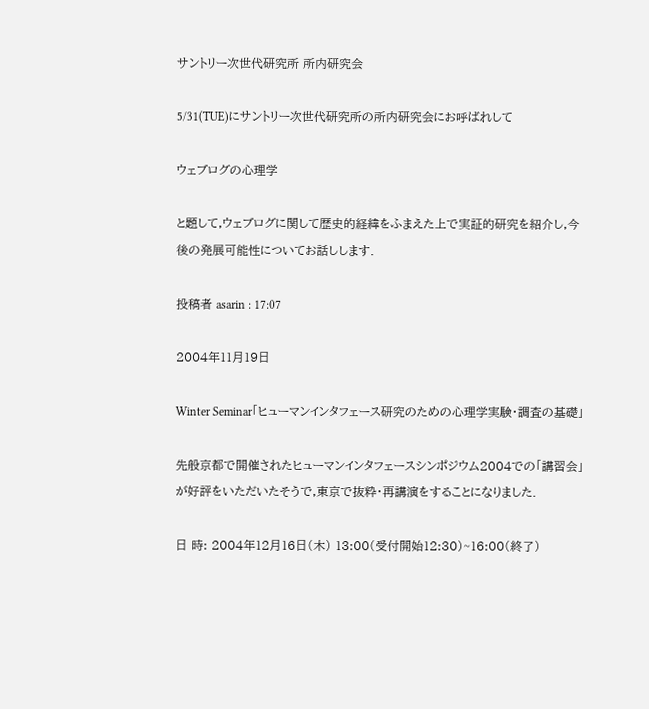サントリー次世代研究所 所内研究会

5/31(TUE)にサントリー次世代研究所の所内研究会にお呼ばれして

ウェブログの心理学

と題して,ウェブログに関して歴史的経緯をふまえた上で実証的研究を紹介し,今後の発展可能性についてお話しします.

投稿者 asarin : 17:07

2004年11月19日

Winter Seminar「ヒューマンインタフェース研究のための心理学実験・調査の基礎」

先般京都で開催されたヒューマンインタフェースシンポジウム2004での「講習会」が好評をいただいたそうで,東京で抜粋・再講演をすることになりました.

日 時: 2004年12月16日(木) 13:00(受付開始12:30)~16:00(終了)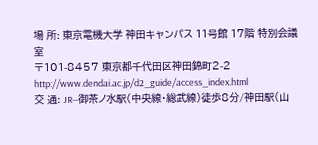場 所: 東京電機大学 神田キャンパス 11号館 17階 特別会議室
〒101-8457 東京都千代田区神田錦町2-2
http://www.dendai.ac.jp/d2_guide/access_index.html
交 通: JR―御茶ノ水駅(中央線・総武線)徒歩8分/神田駅(山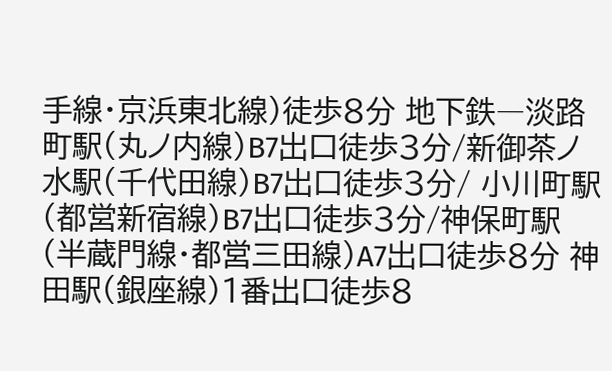手線・京浜東北線)徒歩8分 地下鉄―淡路町駅(丸ノ内線)B7出口徒歩3分/新御茶ノ水駅(千代田線)B7出口徒歩3分/ 小川町駅(都営新宿線)B7出口徒歩3分/神保町駅(半蔵門線・都営三田線)A7出口徒歩8分 神田駅(銀座線)1番出口徒歩8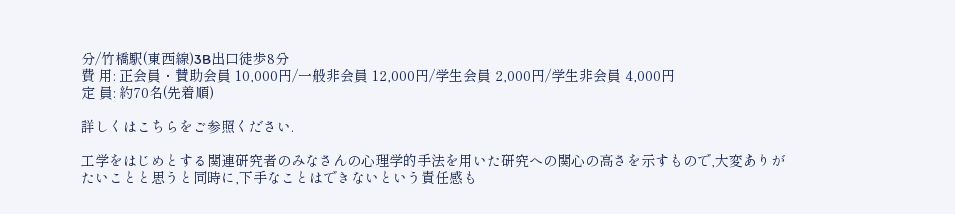分/竹橋駅(東西線)3B出口徒歩8分
費 用: 正会員・賛助会員 10,000円/一般非会員 12,000円/学生会員 2,000円/学生非会員 4,000円
定 員: 約70名(先着順)

詳しくはこちらをご参照ください.

工学をはじめとする関連研究者のみなさんの心理学的手法を用いた研究への関心の高さを示すもので,大変ありがたいことと思うと同時に,下手なことはできないという責任感も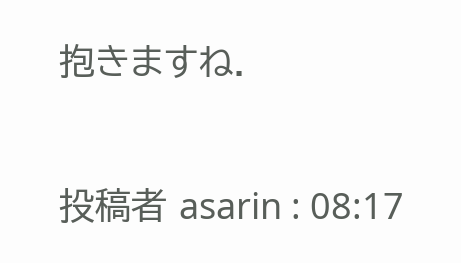抱きますね.

投稿者 asarin : 08:17